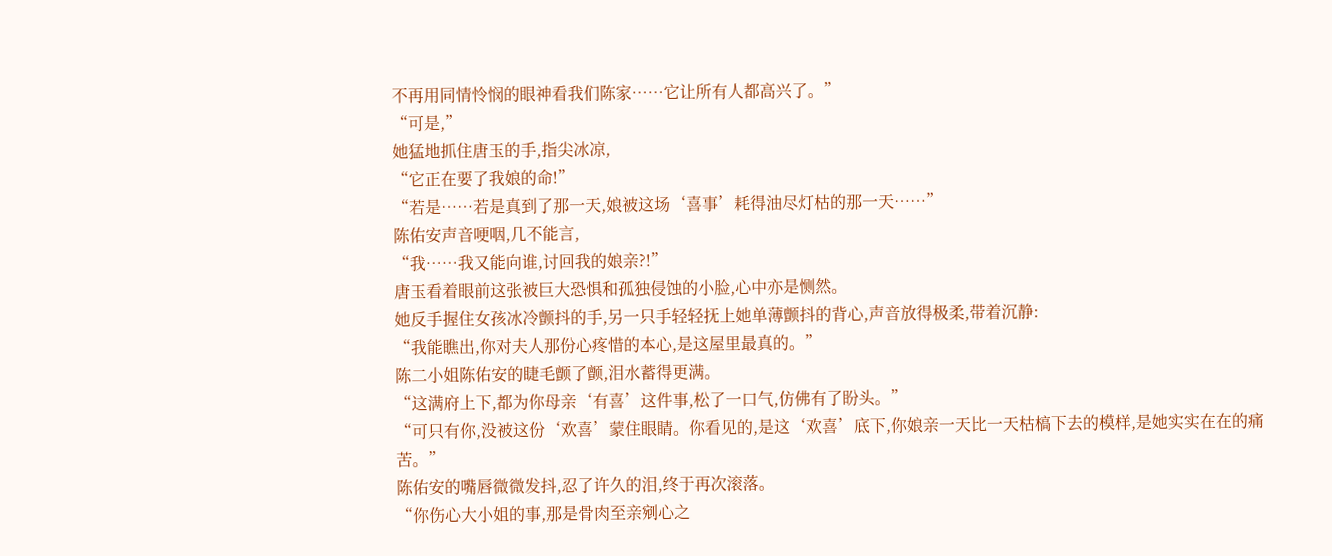不再用同情怜悯的眼神看我们陈家……它让所有人都高兴了。”
“可是,”
她猛地抓住唐玉的手,指尖冰凉,
“它正在要了我娘的命!”
“若是……若是真到了那一天,娘被这场‘喜事’耗得油尽灯枯的那一天……”
陈佑安声音哽咽,几不能言,
“我……我又能向谁,讨回我的娘亲?!”
唐玉看着眼前这张被巨大恐惧和孤独侵蚀的小脸,心中亦是恻然。
她反手握住女孩冰冷颤抖的手,另一只手轻轻抚上她单薄颤抖的背心,声音放得极柔,带着沉静:
“我能瞧出,你对夫人那份心疼惜的本心,是这屋里最真的。”
陈二小姐陈佑安的睫毛颤了颤,泪水蓄得更满。
“这满府上下,都为你母亲‘有喜’这件事,松了一口气,仿佛有了盼头。”
“可只有你,没被这份‘欢喜’蒙住眼睛。你看见的,是这‘欢喜’底下,你娘亲一天比一天枯槁下去的模样,是她实实在在的痛苦。”
陈佑安的嘴唇微微发抖,忍了许久的泪,终于再次滚落。
“你伤心大小姐的事,那是骨肉至亲剜心之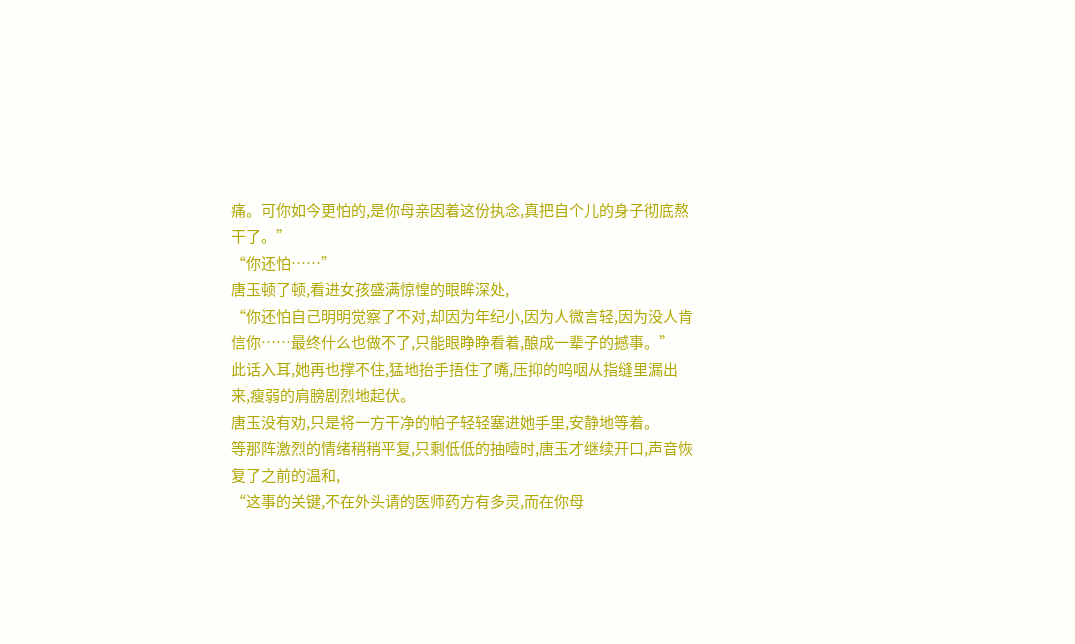痛。可你如今更怕的,是你母亲因着这份执念,真把自个儿的身子彻底熬干了。”
“你还怕……”
唐玉顿了顿,看进女孩盛满惊惶的眼眸深处,
“你还怕自己明明觉察了不对,却因为年纪小,因为人微言轻,因为没人肯信你……最终什么也做不了,只能眼睁睁看着,酿成一辈子的撼事。”
此话入耳,她再也撑不住,猛地抬手捂住了嘴,压抑的呜咽从指缝里漏出来,瘦弱的肩膀剧烈地起伏。
唐玉没有劝,只是将一方干净的帕子轻轻塞进她手里,安静地等着。
等那阵激烈的情绪稍稍平复,只剩低低的抽噎时,唐玉才继续开口,声音恢复了之前的温和,
“这事的关键,不在外头请的医师药方有多灵,而在你母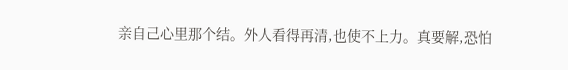亲自己心里那个结。外人看得再清,也使不上力。真要解,恐怕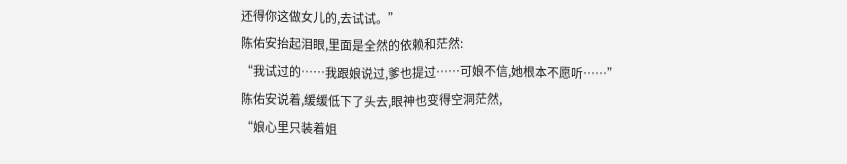还得你这做女儿的,去试试。”
陈佑安抬起泪眼,里面是全然的依赖和茫然:
“我试过的……我跟娘说过,爹也提过……可娘不信,她根本不愿听……”
陈佑安说着,缓缓低下了头去,眼神也变得空洞茫然,
“娘心里只装着姐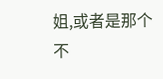姐,或者是那个不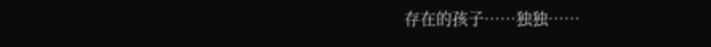存在的孩子……独独……